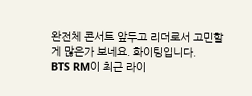완전체 콘서트 앞두고 리더로서 고민할 게 많은가 보네요. 화이팅입니다.
BTS RM이 최근 라이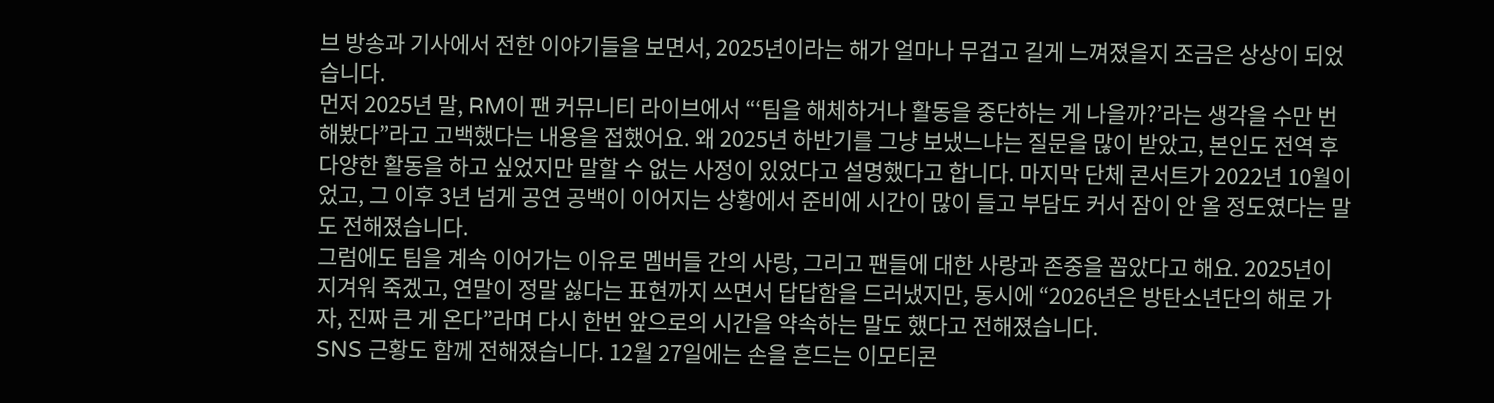브 방송과 기사에서 전한 이야기들을 보면서, 2025년이라는 해가 얼마나 무겁고 길게 느껴졌을지 조금은 상상이 되었습니다.
먼저 2025년 말, RM이 팬 커뮤니티 라이브에서 “‘팀을 해체하거나 활동을 중단하는 게 나을까?’라는 생각을 수만 번 해봤다”라고 고백했다는 내용을 접했어요. 왜 2025년 하반기를 그냥 보냈느냐는 질문을 많이 받았고, 본인도 전역 후 다양한 활동을 하고 싶었지만 말할 수 없는 사정이 있었다고 설명했다고 합니다. 마지막 단체 콘서트가 2022년 10월이었고, 그 이후 3년 넘게 공연 공백이 이어지는 상황에서 준비에 시간이 많이 들고 부담도 커서 잠이 안 올 정도였다는 말도 전해졌습니다.
그럼에도 팀을 계속 이어가는 이유로 멤버들 간의 사랑, 그리고 팬들에 대한 사랑과 존중을 꼽았다고 해요. 2025년이 지겨워 죽겠고, 연말이 정말 싫다는 표현까지 쓰면서 답답함을 드러냈지만, 동시에 “2026년은 방탄소년단의 해로 가자, 진짜 큰 게 온다”라며 다시 한번 앞으로의 시간을 약속하는 말도 했다고 전해졌습니다.
SNS 근황도 함께 전해졌습니다. 12월 27일에는 손을 흔드는 이모티콘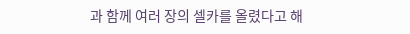과 함께 여러 장의 셀카를 올렸다고 해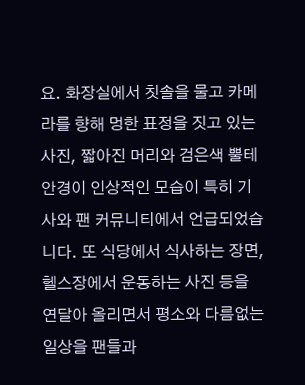요. 화장실에서 칫솔을 물고 카메라를 향해 멍한 표정을 짓고 있는 사진, 짧아진 머리와 검은색 뿔테 안경이 인상적인 모습이 특히 기사와 팬 커뮤니티에서 언급되었습니다. 또 식당에서 식사하는 장면, 헬스장에서 운동하는 사진 등을 연달아 올리면서 평소와 다름없는 일상을 팬들과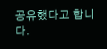공유했다고 합니다.